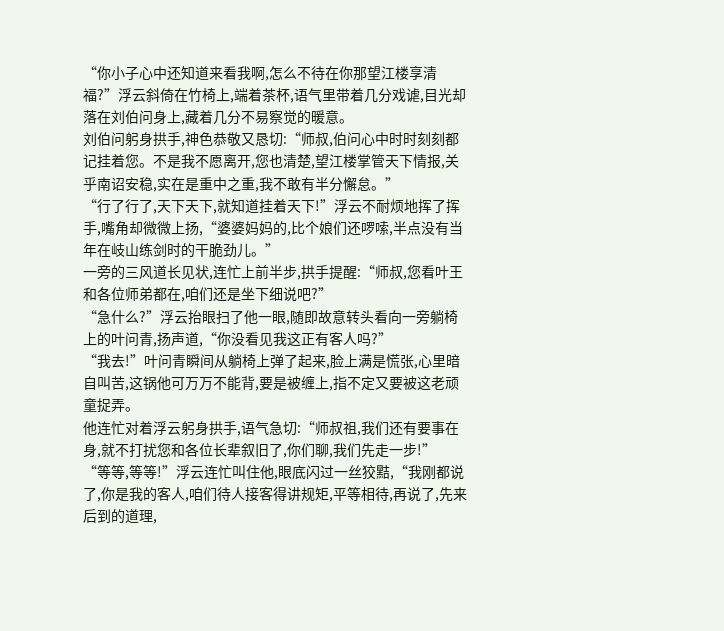“你小子心中还知道来看我啊,怎么不待在你那望江楼享清福?”浮云斜倚在竹椅上,端着茶杯,语气里带着几分戏谑,目光却落在刘伯问身上,藏着几分不易察觉的暖意。
刘伯问躬身拱手,神色恭敬又恳切:“师叔,伯问心中时时刻刻都记挂着您。不是我不愿离开,您也清楚,望江楼掌管天下情报,关乎南诏安稳,实在是重中之重,我不敢有半分懈怠。”
“行了行了,天下天下,就知道挂着天下!”浮云不耐烦地挥了挥手,嘴角却微微上扬,“婆婆妈妈的,比个娘们还啰嗦,半点没有当年在岐山练剑时的干脆劲儿。”
一旁的三风道长见状,连忙上前半步,拱手提醒:“师叔,您看叶王和各位师弟都在,咱们还是坐下细说吧?”
“急什么?”浮云抬眼扫了他一眼,随即故意转头看向一旁躺椅上的叶问青,扬声道,“你没看见我这正有客人吗?”
“我去!”叶问青瞬间从躺椅上弹了起来,脸上满是慌张,心里暗自叫苦,这锅他可万万不能背,要是被缠上,指不定又要被这老顽童捉弄。
他连忙对着浮云躬身拱手,语气急切:“师叔祖,我们还有要事在身,就不打扰您和各位长辈叙旧了,你们聊,我们先走一步!”
“等等,等等!”浮云连忙叫住他,眼底闪过一丝狡黠,“我刚都说了,你是我的客人,咱们待人接客得讲规矩,平等相待,再说了,先来后到的道理,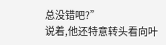总没错吧?”
说着,他还特意转头看向叶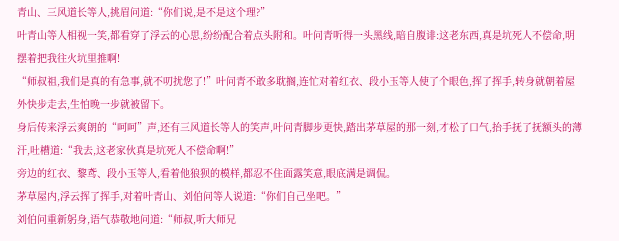青山、三风道长等人,挑眉问道:“你们说,是不是这个理?”
叶青山等人相视一笑,都看穿了浮云的心思,纷纷配合着点头附和。叶问青听得一头黑线,暗自腹诽:这老东西,真是坑死人不偿命,明摆着把我往火坑里推啊!
“师叔祖,我们是真的有急事,就不叨扰您了!”叶问青不敢多耽搁,连忙对着红衣、段小玉等人使了个眼色,挥了挥手,转身就朝着屋外快步走去,生怕晚一步就被留下。
身后传来浮云爽朗的“呵呵”声,还有三风道长等人的笑声,叶问青脚步更快,踏出茅草屋的那一刻,才松了口气,抬手抚了抚额头的薄汗,吐槽道:“我去,这老家伙真是坑死人不偿命啊!”
旁边的红衣、黎鸢、段小玉等人,看着他狼狈的模样,都忍不住面露笑意,眼底满是调侃。
茅草屋内,浮云挥了挥手,对着叶青山、刘伯问等人说道:“你们自己坐吧。”
刘伯问重新躬身,语气恭敬地问道:“师叔,听大师兄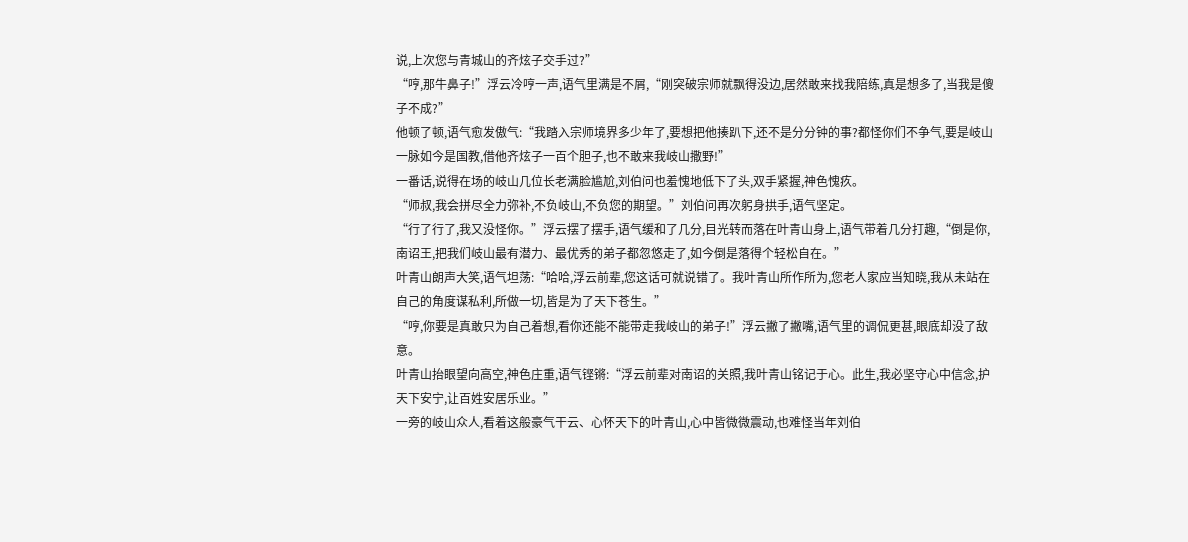说,上次您与青城山的齐炫子交手过?”
“哼,那牛鼻子!”浮云冷哼一声,语气里满是不屑,“刚突破宗师就飘得没边,居然敢来找我陪练,真是想多了,当我是傻子不成?”
他顿了顿,语气愈发傲气:“我踏入宗师境界多少年了,要想把他揍趴下,还不是分分钟的事?都怪你们不争气,要是岐山一脉如今是国教,借他齐炫子一百个胆子,也不敢来我岐山撒野!”
一番话,说得在场的岐山几位长老满脸尴尬,刘伯问也羞愧地低下了头,双手紧握,神色愧疚。
“师叔,我会拼尽全力弥补,不负岐山,不负您的期望。”刘伯问再次躬身拱手,语气坚定。
“行了行了,我又没怪你。”浮云摆了摆手,语气缓和了几分,目光转而落在叶青山身上,语气带着几分打趣,“倒是你,南诏王,把我们岐山最有潜力、最优秀的弟子都忽悠走了,如今倒是落得个轻松自在。”
叶青山朗声大笑,语气坦荡:“哈哈,浮云前辈,您这话可就说错了。我叶青山所作所为,您老人家应当知晓,我从未站在自己的角度谋私利,所做一切,皆是为了天下苍生。”
“哼,你要是真敢只为自己着想,看你还能不能带走我岐山的弟子!”浮云撇了撇嘴,语气里的调侃更甚,眼底却没了敌意。
叶青山抬眼望向高空,神色庄重,语气铿锵:“浮云前辈对南诏的关照,我叶青山铭记于心。此生,我必坚守心中信念,护天下安宁,让百姓安居乐业。”
一旁的岐山众人,看着这般豪气干云、心怀天下的叶青山,心中皆微微震动,也难怪当年刘伯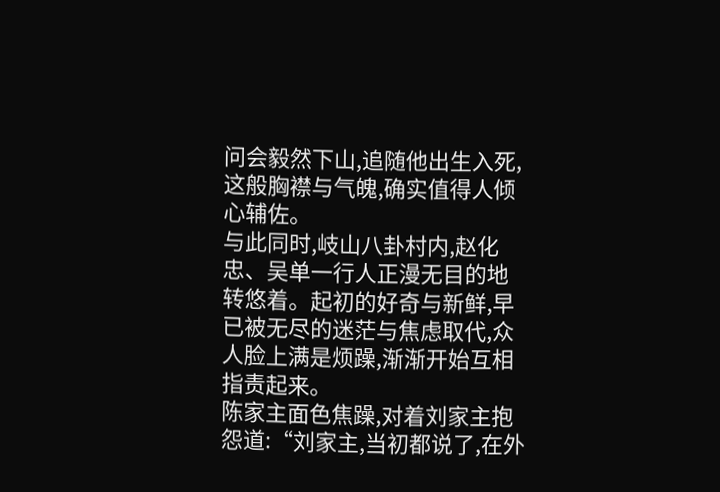问会毅然下山,追随他出生入死,这般胸襟与气魄,确实值得人倾心辅佐。
与此同时,岐山八卦村内,赵化忠、吴单一行人正漫无目的地转悠着。起初的好奇与新鲜,早已被无尽的迷茫与焦虑取代,众人脸上满是烦躁,渐渐开始互相指责起来。
陈家主面色焦躁,对着刘家主抱怨道:“刘家主,当初都说了,在外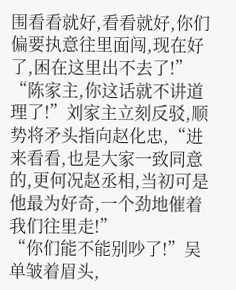围看看就好,看看就好,你们偏要执意往里面闯,现在好了,困在这里出不去了!”
“陈家主,你这话就不讲道理了!”刘家主立刻反驳,顺势将矛头指向赵化忠,“进来看看,也是大家一致同意的,更何况赵丞相,当初可是他最为好奇,一个劲地催着我们往里走!”
“你们能不能别吵了!”吴单皱着眉头,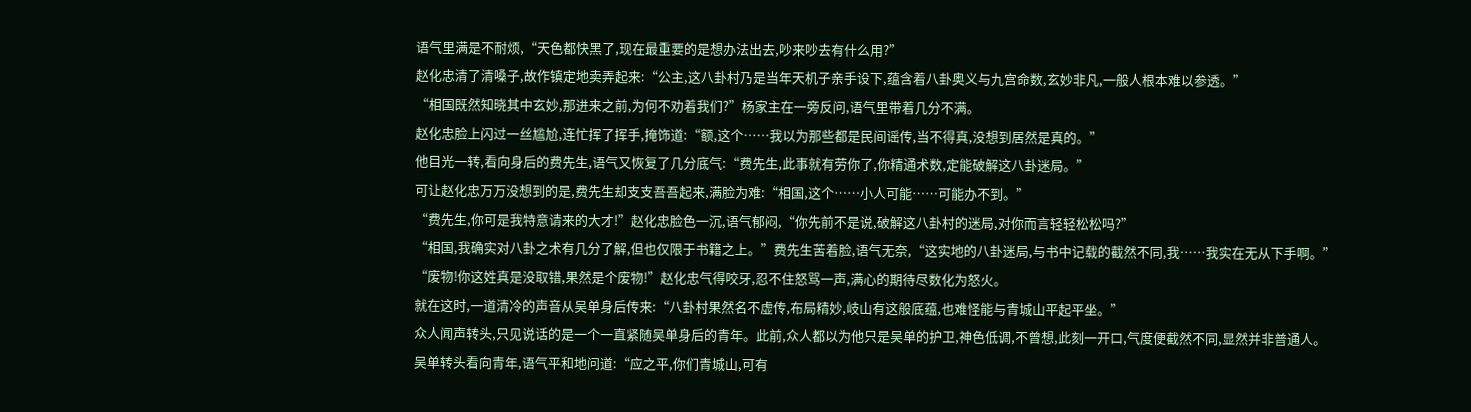语气里满是不耐烦,“天色都快黑了,现在最重要的是想办法出去,吵来吵去有什么用?”
赵化忠清了清嗓子,故作镇定地卖弄起来:“公主,这八卦村乃是当年天机子亲手设下,蕴含着八卦奥义与九宫命数,玄妙非凡,一般人根本难以参透。”
“相国既然知晓其中玄妙,那进来之前,为何不劝着我们?”杨家主在一旁反问,语气里带着几分不满。
赵化忠脸上闪过一丝尴尬,连忙挥了挥手,掩饰道:“额,这个……我以为那些都是民间谣传,当不得真,没想到居然是真的。”
他目光一转,看向身后的费先生,语气又恢复了几分底气:“费先生,此事就有劳你了,你精通术数,定能破解这八卦迷局。”
可让赵化忠万万没想到的是,费先生却支支吾吾起来,满脸为难:“相国,这个……小人可能……可能办不到。”
“费先生,你可是我特意请来的大才!”赵化忠脸色一沉,语气郁闷,“你先前不是说,破解这八卦村的迷局,对你而言轻轻松松吗?”
“相国,我确实对八卦之术有几分了解,但也仅限于书籍之上。”费先生苦着脸,语气无奈,“这实地的八卦迷局,与书中记载的截然不同,我……我实在无从下手啊。”
“废物!你这姓真是没取错,果然是个废物!”赵化忠气得咬牙,忍不住怒骂一声,满心的期待尽数化为怒火。
就在这时,一道清冷的声音从吴单身后传来:“八卦村果然名不虚传,布局精妙,岐山有这般底蕴,也难怪能与青城山平起平坐。”
众人闻声转头,只见说话的是一个一直紧随吴单身后的青年。此前,众人都以为他只是吴单的护卫,神色低调,不曾想,此刻一开口,气度便截然不同,显然并非普通人。
吴单转头看向青年,语气平和地问道:“应之平,你们青城山,可有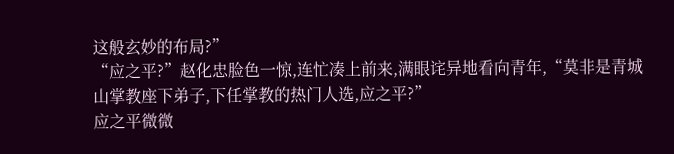这般玄妙的布局?”
“应之平?”赵化忠脸色一惊,连忙凑上前来,满眼诧异地看向青年,“莫非是青城山掌教座下弟子,下任掌教的热门人选,应之平?”
应之平微微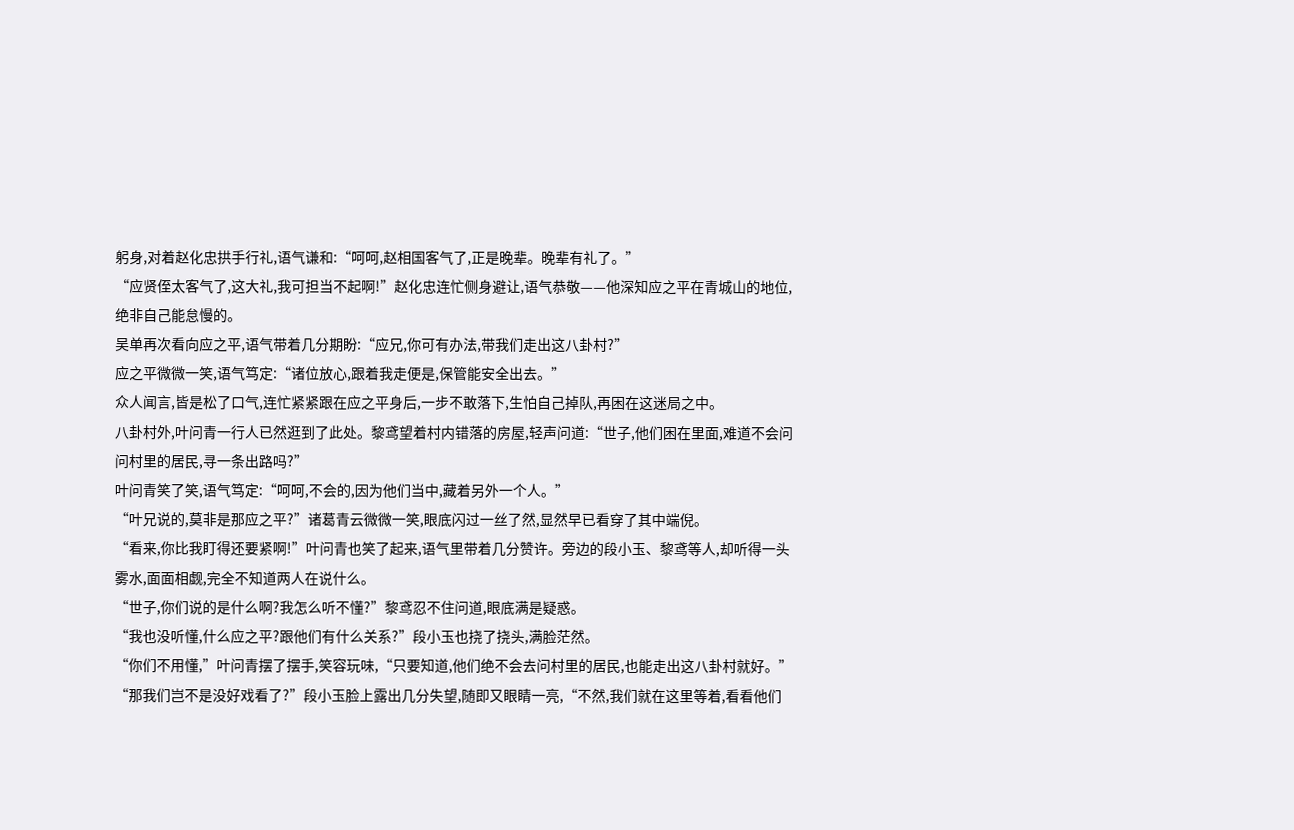躬身,对着赵化忠拱手行礼,语气谦和:“呵呵,赵相国客气了,正是晚辈。晚辈有礼了。”
“应贤侄太客气了,这大礼,我可担当不起啊!”赵化忠连忙侧身避让,语气恭敬——他深知应之平在青城山的地位,绝非自己能怠慢的。
吴单再次看向应之平,语气带着几分期盼:“应兄,你可有办法,带我们走出这八卦村?”
应之平微微一笑,语气笃定:“诸位放心,跟着我走便是,保管能安全出去。”
众人闻言,皆是松了口气,连忙紧紧跟在应之平身后,一步不敢落下,生怕自己掉队,再困在这迷局之中。
八卦村外,叶问青一行人已然逛到了此处。黎鸢望着村内错落的房屋,轻声问道:“世子,他们困在里面,难道不会问问村里的居民,寻一条出路吗?”
叶问青笑了笑,语气笃定:“呵呵,不会的,因为他们当中,藏着另外一个人。”
“叶兄说的,莫非是那应之平?”诸葛青云微微一笑,眼底闪过一丝了然,显然早已看穿了其中端倪。
“看来,你比我盯得还要紧啊!”叶问青也笑了起来,语气里带着几分赞许。旁边的段小玉、黎鸢等人,却听得一头雾水,面面相觑,完全不知道两人在说什么。
“世子,你们说的是什么啊?我怎么听不懂?”黎鸢忍不住问道,眼底满是疑惑。
“我也没听懂,什么应之平?跟他们有什么关系?”段小玉也挠了挠头,满脸茫然。
“你们不用懂,”叶问青摆了摆手,笑容玩味,“只要知道,他们绝不会去问村里的居民,也能走出这八卦村就好。”
“那我们岂不是没好戏看了?”段小玉脸上露出几分失望,随即又眼睛一亮,“不然,我们就在这里等着,看看他们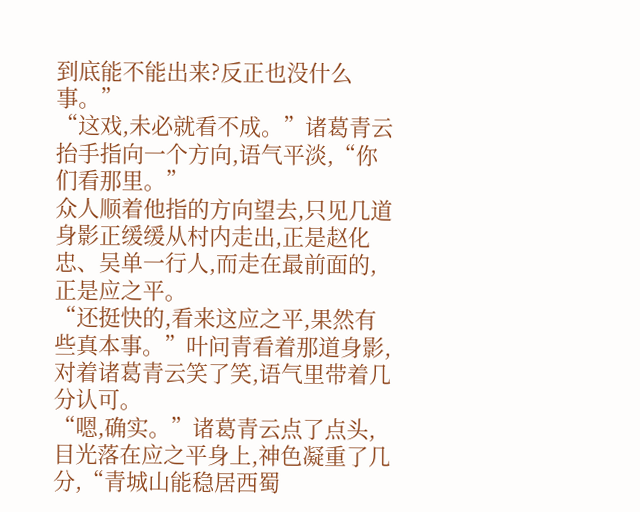到底能不能出来?反正也没什么事。”
“这戏,未必就看不成。”诸葛青云抬手指向一个方向,语气平淡,“你们看那里。”
众人顺着他指的方向望去,只见几道身影正缓缓从村内走出,正是赵化忠、吴单一行人,而走在最前面的,正是应之平。
“还挺快的,看来这应之平,果然有些真本事。”叶问青看着那道身影,对着诸葛青云笑了笑,语气里带着几分认可。
“嗯,确实。”诸葛青云点了点头,目光落在应之平身上,神色凝重了几分,“青城山能稳居西蜀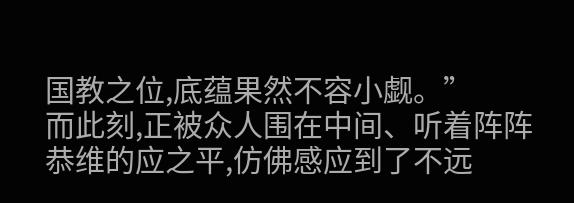国教之位,底蕴果然不容小觑。”
而此刻,正被众人围在中间、听着阵阵恭维的应之平,仿佛感应到了不远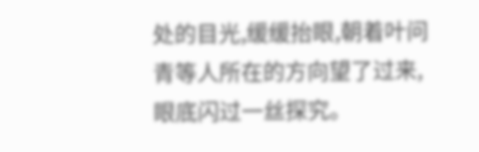处的目光,缓缓抬眼,朝着叶问青等人所在的方向望了过来,眼底闪过一丝探究。